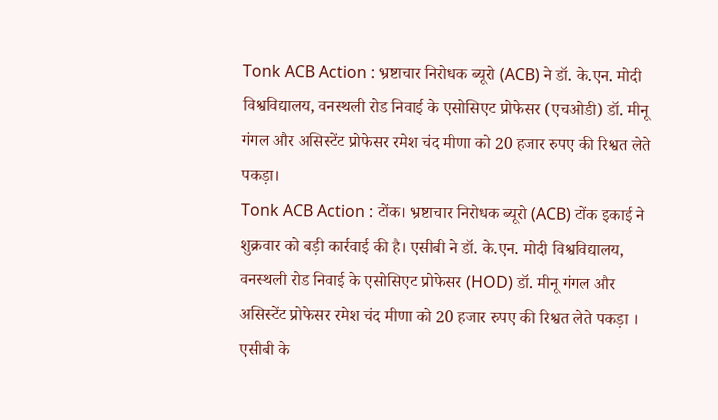Tonk ACB Action : भ्रष्टाचार निरोधक ब्यूरो (ACB) ने डॉ. के.एन. मोदी विश्वविद्यालय, वनस्थली रोड निवाई के एसोसिएट प्रोफेसर (एचओडी) डॉ. मीनू गंगल और असिस्टेंट प्रोफेसर रमेश चंद मीणा को 20 हजार रुपए की रिश्वत लेते पकड़ा।
Tonk ACB Action : टोंक। भ्रष्टाचार निरोधक ब्यूरो (ACB) टोंक इकाई ने शुक्रवार को बड़ी कार्रवाई की है। एसीबी ने डॉ. के.एन. मोदी विश्वविद्यालय, वनस्थली रोड निवाई के एसोसिएट प्रोफेसर (HOD) डॉ. मीनू गंगल और असिस्टेंट प्रोफेसर रमेश चंद मीणा को 20 हजार रुपए की रिश्वत लेते पकड़ा । एसीबी के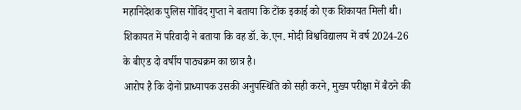महानिदेशक पुलिस गोविंद गुप्ता ने बताया कि टोंक इकाई को एक शिकायत मिली थी। शिकायत में परिवादी ने बताया कि वह डॉ. के.एन. मोदी विश्वविद्यालय में वर्ष 2024-26 के बीएड दो वर्षीय पाठ्यक्रम का छात्र है।
आरोप है कि दोनों प्राध्यापक उसकी अनुपस्थिति को सही करने, मुख्य परीक्षा में बैठने की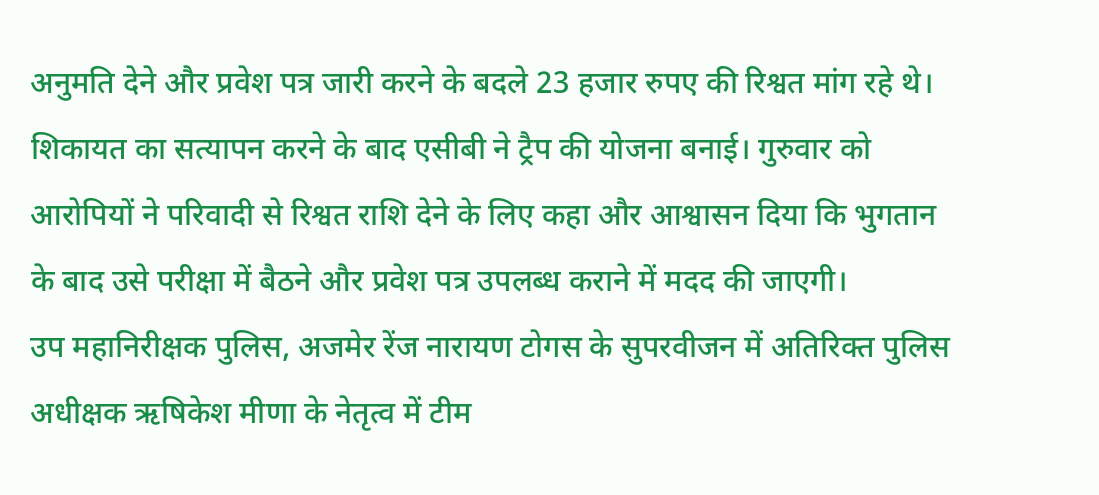अनुमति देने और प्रवेश पत्र जारी करने के बदले 23 हजार रुपए की रिश्वत मांग रहे थे। शिकायत का सत्यापन करने के बाद एसीबी ने ट्रैप की योजना बनाई। गुरुवार को आरोपियों ने परिवादी से रिश्वत राशि देने के लिए कहा और आश्वासन दिया कि भुगतान के बाद उसे परीक्षा में बैठने और प्रवेश पत्र उपलब्ध कराने में मदद की जाएगी।
उप महानिरीक्षक पुलिस, अजमेर रेंज नारायण टोगस के सुपरवीजन में अतिरिक्त पुलिस अधीक्षक ऋषिकेश मीणा के नेतृत्व में टीम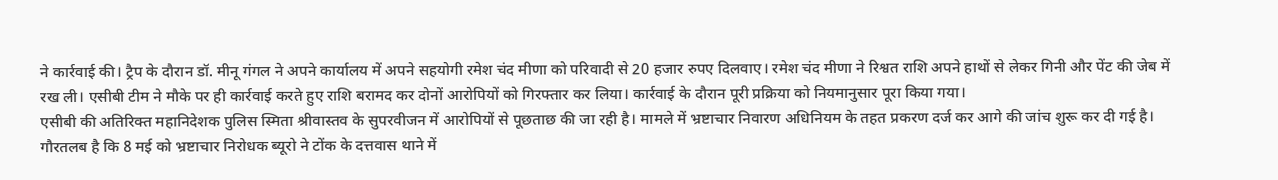ने कार्रवाई की। ट्रैप के दौरान डॉ. मीनू गंगल ने अपने कार्यालय में अपने सहयोगी रमेश चंद मीणा को परिवादी से 20 हजार रुपए दिलवाए। रमेश चंद मीणा ने रिश्वत राशि अपने हाथों से लेकर गिनी और पेंट की जेब में रख ली। एसीबी टीम ने मौके पर ही कार्रवाई करते हुए राशि बरामद कर दोनों आरोपियों को गिरफ्तार कर लिया। कार्रवाई के दौरान पूरी प्रक्रिया को नियमानुसार पूरा किया गया।
एसीबी की अतिरिक्त महानिदेशक पुलिस स्मिता श्रीवास्तव के सुपरवीजन में आरोपियों से पूछताछ की जा रही है। मामले में भ्रष्टाचार निवारण अधिनियम के तहत प्रकरण दर्ज कर आगे की जांच शुरू कर दी गई है।
गौरतलब है कि 8 मई को भ्रष्टाचार निरोधक ब्यूरो ने टोंक के दत्तवास थाने में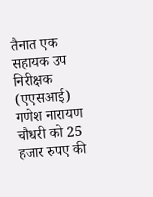तैनात एक सहायक उप निरीक्षक (एएसआई) गणेश नारायण चौधरी को 25 हजार रुपए की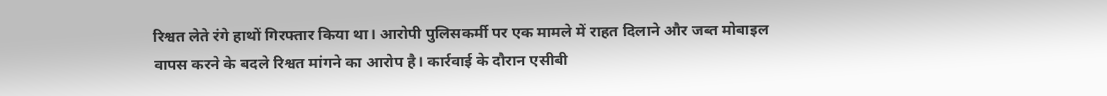रिश्वत लेते रंगे हाथों गिरफ्तार किया था। आरोपी पुलिसकर्मी पर एक मामले में राहत दिलाने और जब्त मोबाइल वापस करने के बदले रिश्वत मांगने का आरोप है। कार्रवाई के दौरान एसीबी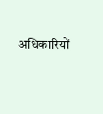अधिकारियों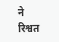ने रिश्वत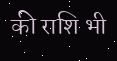की राशि भी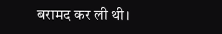बरामद कर ली थी।